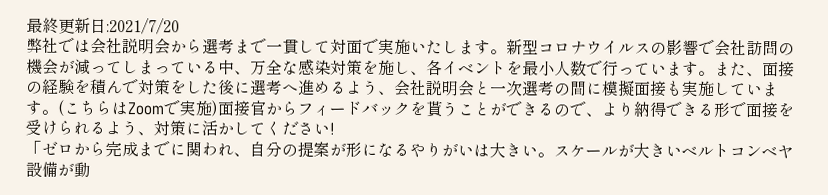最終更新日:2021/7/20
弊社では会社説明会から選考まで一貫して対面で実施いたします。新型コロナウイルスの影響で会社訪問の機会が減ってしまっている中、万全な感染対策を施し、各イベントを最小人数で行っています。また、面接の経験を積んで対策をした後に選考へ進めるよう、会社説明会と一次選考の間に模擬面接も実施しています。(こちらはZoomで実施)面接官からフィードバックを貰うことができるので、より納得できる形で面接を受けられるよう、対策に活かしてください!
「ゼロから完成までに関われ、自分の提案が形になるやりがいは大きい。スケールが大きいベルトコンベヤ設備が動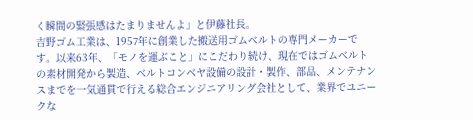く瞬間の緊張感はたまりませんよ」と伊藤社長。
吉野ゴム工業は、1957年に創業した搬送用ゴムベルトの専門メーカーです。以来63年、「モノを運ぶこと」にこだわり続け、現在ではゴムベルトの素材開発から製造、ベルトコンベヤ設備の設計・製作、部品、メンテナンスまでを一気通貫で行える総合エンジニアリング会社として、業界でユニークな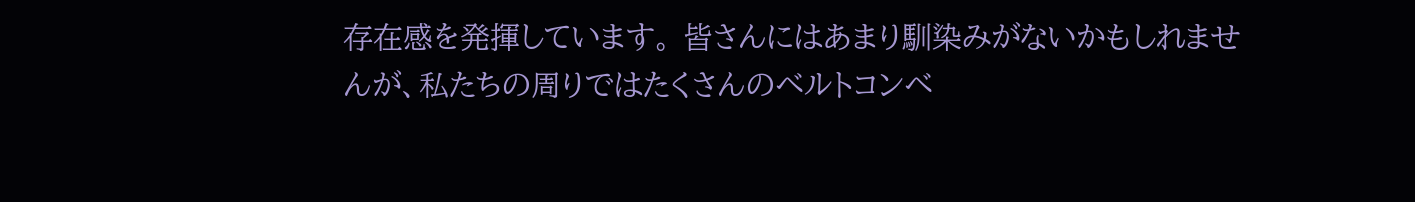存在感を発揮しています。 皆さんにはあまり馴染みがないかもしれませんが、私たちの周りではたくさんのベルトコンベ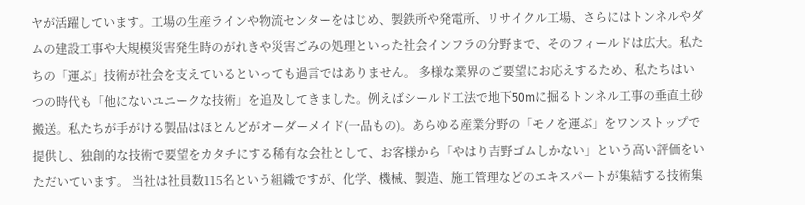ヤが活躍しています。工場の生産ラインや物流センターをはじめ、製鉄所や発電所、リサイクル工場、さらにはトンネルやダムの建設工事や大規模災害発生時のがれきや災害ごみの処理といった社会インフラの分野まで、そのフィールドは広大。私たちの「運ぶ」技術が社会を支えているといっても過言ではありません。 多様な業界のご要望にお応えするため、私たちはいつの時代も「他にないユニークな技術」を追及してきました。例えばシールド工法で地下50mに掘るトンネル工事の垂直土砂搬送。私たちが手がける製品はほとんどがオーダーメイド(一品もの)。あらゆる産業分野の「モノを運ぶ」をワンストップで提供し、独創的な技術で要望をカタチにする稀有な会社として、お客様から「やはり吉野ゴムしかない」という高い評価をいただいています。 当社は社員数115名という組織ですが、化学、機械、製造、施工管理などのエキスパートが集結する技術集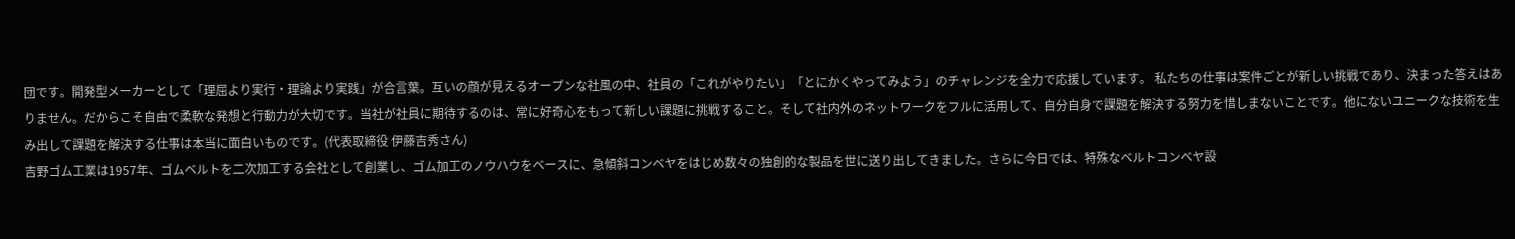団です。開発型メーカーとして「理屈より実行・理論より実践」が合言葉。互いの顔が見えるオープンな社風の中、社員の「これがやりたい」「とにかくやってみよう」のチャレンジを全力で応援しています。 私たちの仕事は案件ごとが新しい挑戦であり、決まった答えはありません。だからこそ自由で柔軟な発想と行動力が大切です。当社が社員に期待するのは、常に好奇心をもって新しい課題に挑戦すること。そして社内外のネットワークをフルに活用して、自分自身で課題を解決する努力を惜しまないことです。他にないユニークな技術を生み出して課題を解決する仕事は本当に面白いものです。(代表取締役 伊藤吉秀さん)
吉野ゴム工業は1957年、ゴムベルトを二次加工する会社として創業し、ゴム加工のノウハウをベースに、急傾斜コンベヤをはじめ数々の独創的な製品を世に送り出してきました。さらに今日では、特殊なベルトコンベヤ設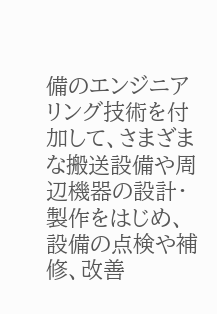備のエンジニアリング技術を付加して、さまざまな搬送設備や周辺機器の設計・製作をはじめ、設備の点検や補修、改善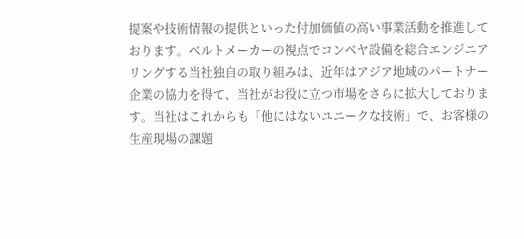提案や技術情報の提供といった付加価値の高い事業活動を推進しております。ベルトメーカーの視点でコンベヤ設備を総合エンジニアリングする当社独自の取り組みは、近年はアジア地域のパートナー企業の協力を得て、当社がお役に立つ市場をさらに拡大しております。当社はこれからも「他にはないユニークな技術」で、お客様の生産現場の課題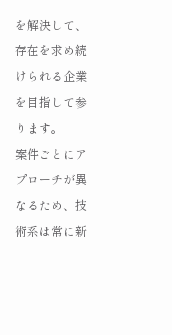を解決して、存在を求め続けられる企業を目指して参ります。
案件ごとにアプローチが異なるため、技術系は常に新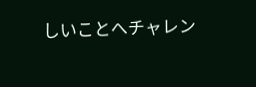しいことへチャレン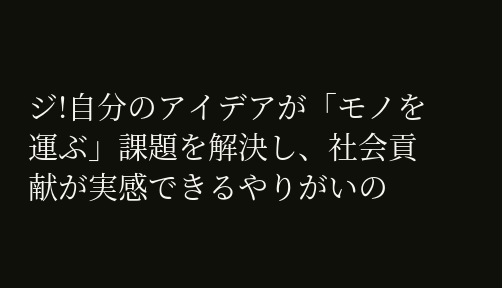ジ!自分のアイデアが「モノを運ぶ」課題を解決し、社会貢献が実感できるやりがいの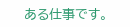ある仕事です。